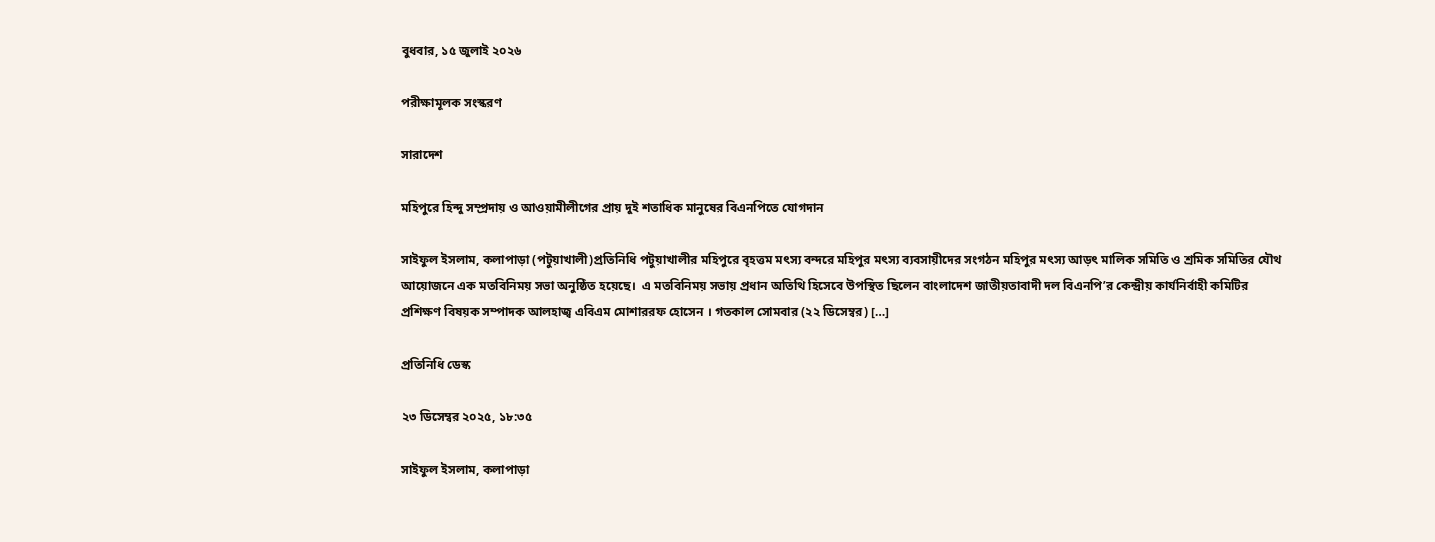বুধবার, ১৫ জুলাই ২০২৬

পরীক্ষামূলক সংস্করণ

সারাদেশ

মহিপুরে হিন্দু সম্প্রদায় ও আওয়ামীলীগের প্রায় দুই শতাধিক মানুষের বিএনপিতে যোগদান

সাইফুল ইসলাম, কলাপাড়া (পটুয়াখালী)প্রতিনিধি পটুয়াখালীর মহিপুরে বৃহত্তম মৎস্য বন্দরে মহিপুর মৎস্য ব্যবসায়ীদের সংগঠন মহিপুর মৎস্য আড়ৎ মালিক সমিতি ও শ্রমিক সমিতির যৌথ আয়োজনে এক মতবিনিময় সভা অনুষ্ঠিত হয়েছে।  এ মতবিনিময় সভায় প্রধান অতিথি হিসেবে উপস্থিত ছিলেন বাংলাদেশ জাতীয়তাবাদী দল বিএনপি’র কেন্দ্রীয় কার্যনির্বাহী কমিটির প্রশিক্ষণ বিষয়ক সম্পাদক আলহাজ্ব এবিএম মোশাররফ হোসেন । গতকাল সোমবার (২২ ডিসেম্বর) […]

প্রতিনিধি ডেস্ক

২৩ ডিসেম্বর ২০২৫, ১৮:৩৫

সাইফুল ইসলাম, কলাপাড়া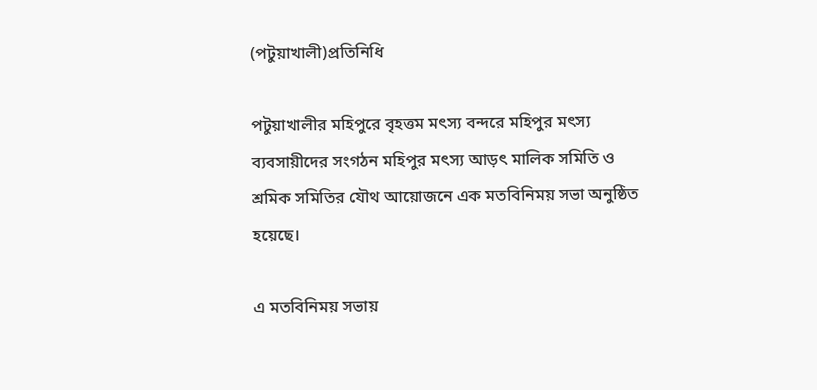(পটুয়াখালী)প্রতিনিধি

পটুয়াখালীর মহিপুরে বৃহত্তম মৎস্য বন্দরে মহিপুর মৎস্য ব্যবসায়ীদের সংগঠন মহিপুর মৎস্য আড়ৎ মালিক সমিতি ও শ্রমিক সমিতির যৌথ আয়োজনে এক মতবিনিময় সভা অনুষ্ঠিত হয়েছে।

এ মতবিনিময় সভায়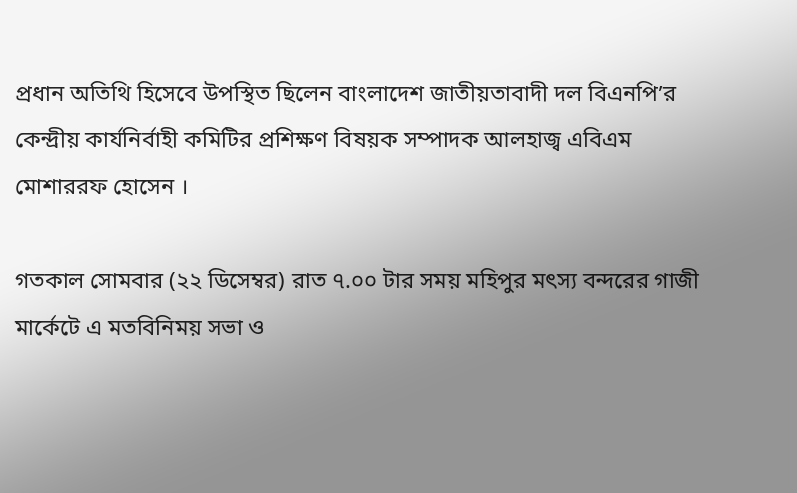প্রধান অতিথি হিসেবে উপস্থিত ছিলেন বাংলাদেশ জাতীয়তাবাদী দল বিএনপি’র কেন্দ্রীয় কার্যনির্বাহী কমিটির প্রশিক্ষণ বিষয়ক সম্পাদক আলহাজ্ব এবিএম মোশাররফ হোসেন ।

গতকাল সোমবার (২২ ডিসেম্বর) রাত ৭.০০ টার সময় মহিপুর মৎস্য বন্দরের গাজী মার্কেটে এ মতবিনিময় সভা ও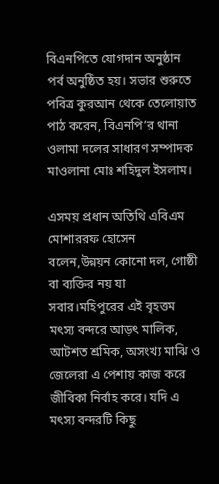বিএনপিতে যোগদান অনুষ্ঠান পর্ব অনুষ্ঠিত হয়। সভার শুরুতে পবিত্র কুরআন থেকে তেলোয়াত পাঠ করেন, বিএনপি’র থানা ওলামা দলের সাধারণ সম্পাদক মাওলানা মোঃ শহিদুল ইসলাম।

এসময় প্রধান অতিথি এবিএম মোশাররফ হোসেন বলেন,উন্নয়ন কোনো দল, গোষ্ঠী বা ব্যক্তির নয় যা সবার।মহিপুরের এই বৃহত্তম মৎস্য বন্দরে আড়ৎ মালিক, আটশত শ্রমিক, অসংখ্য মাঝি ও জেলেরা এ পেশায় কাজ করে জীবিকা নির্বাহ করে। যদি এ মৎস্য বন্দরটি কিছু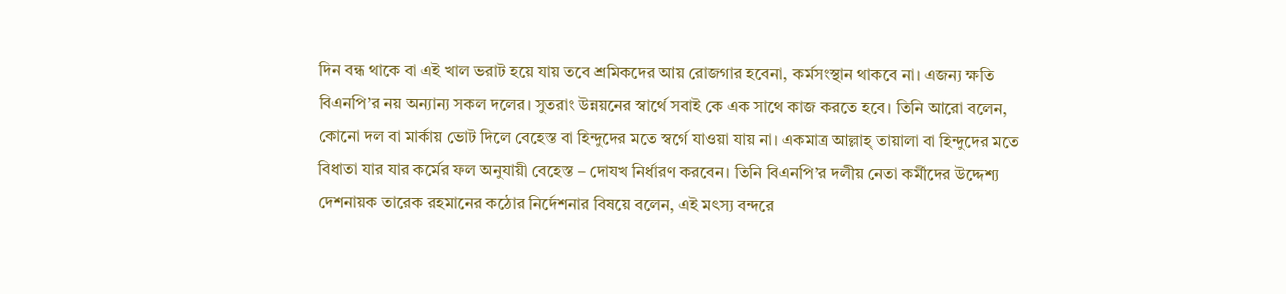দিন বন্ধ থাকে বা এই খাল ভরাট হয়ে যায় তবে শ্রমিকদের আয় রোজগার হবেনা, কর্মসংস্থান থাকবে না। এজন্য ক্ষতি বিএনপি’র নয় অন্যান্য সকল দলের। সুতরাং উন্নয়নের স্বার্থে সবাই কে এক সাথে কাজ করতে হবে। তিনি আরো বলেন, কোনো দল বা মার্কায় ভোট দিলে বেহেস্ত বা হিন্দুদের মতে স্বর্গে যাওয়া যায় না। একমাত্র আল্লাহ্ তায়ালা বা হিন্দুদের মতে বিধাতা যার যার কর্মের ফল অনুযায়ী বেহেস্ত – দোযখ নির্ধারণ করবেন। তিনি বিএনপি’র দলীয় নেতা কর্মীদের উদ্দেশ্য দেশনায়ক তারেক রহমানের কঠোর নির্দেশনার বিষয়ে বলেন, এই মৎস্য বন্দরে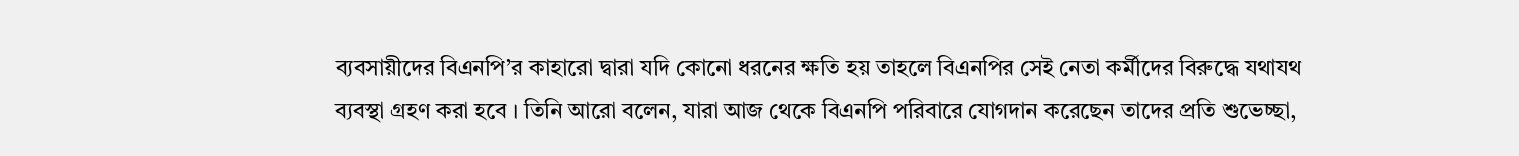ব্যবসায়ীদের বিএনপি’র কাহারো দ্বারা যদি কোনো ধরনের ক্ষতি হয় তাহলে বিএনপির সেই নেতা কর্মীদের বিরুদ্ধে যথাযথ ব্যবস্থা গ্রহণ করা হবে । তিনি আরো বলেন, যারা আজ থেকে বিএনপি পরিবারে যোগদান করেছেন তাদের প্রতি শুভেচ্ছা,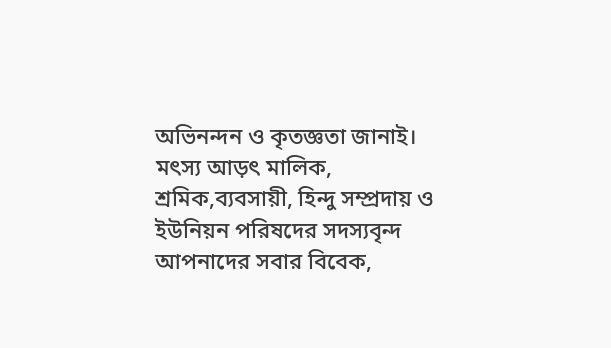অভিনন্দন ও কৃতজ্ঞতা জানাই। মৎস্য আড়ৎ মালিক, শ্রমিক,ব্যবসায়ী, হিন্দু সম্প্রদায় ও ইউনিয়ন পরিষদের সদস্যবৃন্দ আপনাদের সবার বিবেক,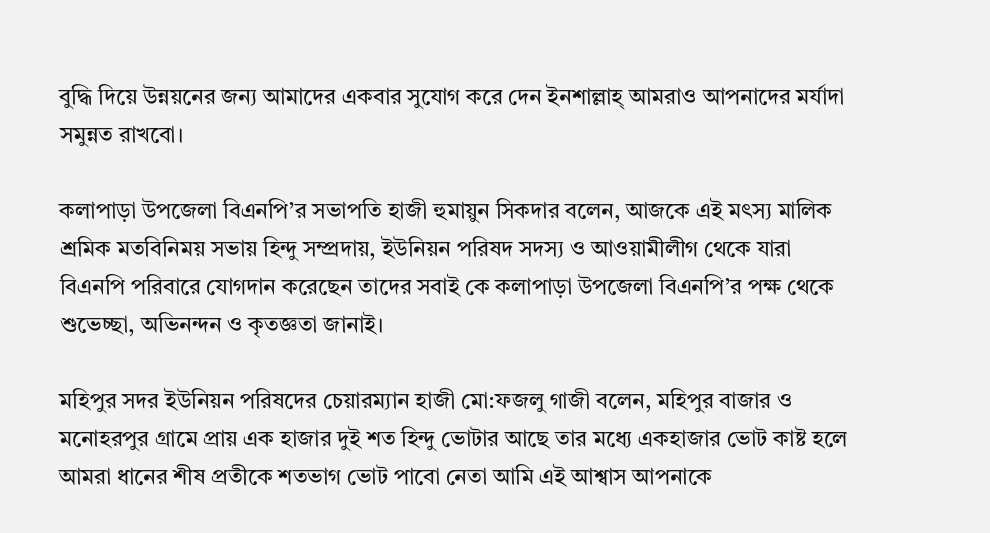বুদ্ধি দিয়ে উন্নয়নের জন্য আমাদের একবার সুযোগ করে দেন ইনশাল্লাহ্ আমরাও আপনাদের মর্যাদা সমুন্নত রাখবো।

কলাপাড়া উপজেলা বিএনপি’র সভাপতি হাজী হুমায়ুন সিকদার বলেন, আজকে এই মৎস্য মালিক শ্রমিক মতবিনিময় সভায় হিন্দু সম্প্রদায়, ইউনিয়ন পরিষদ সদস্য ও আওয়ামীলীগ থেকে যারা বিএনপি পরিবারে যোগদান করেছেন তাদের সবাই কে কলাপাড়া উপজেলা বিএনপি’র পক্ষ থেকে শুভেচ্ছা, অভিনন্দন ও কৃতজ্ঞতা জানাই।

মহিপুর সদর ইউনিয়ন পরিষদের চেয়ারম্যান হাজী মো:ফজলু গাজী বলেন, মহিপুর বাজার ও মনোহরপুর গ্রামে প্রায় এক হাজার দুই শত হিন্দু ভোটার আছে তার মধ্যে একহাজার ভোট কাষ্ট হলে আমরা ধানের শীষ প্রতীকে শতভাগ ভোট পাবো নেতা আমি এই আশ্বাস আপনাকে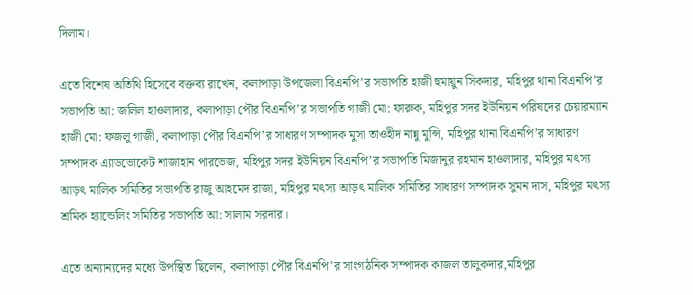দিলাম।

এতে বিশেষ অতিথি হিসেবে বক্তব্য রাখেন, কলাপাড়া উপজেলা বিএনপি’র সভাপতি হাজী হুমায়ুন সিকদার, মহিপুর থানা বিএনপি’র সভাপতি আ: জলিল হাওলাদার, কলাপাড়া পৌর বিএনপি’র সভাপতি গাজী মো: ফারুক, মহিপুর সদর ইউনিয়ন পরিষদের চেয়ারম্যান হাজী মো: ফজলু গাজী, কলাপাড়া পৌর বিএনপি’র সাধারণ সম্পাদক মুসা তাওহীদ নান্নু মুন্সি, মহিপুর থানা বিএনপি’র সাধারণ সম্পাদক এ্যাডভোকেট শাজাহান পারভেজ, মহিপুর সদর ইউনিয়ন বিএনপি’র সভাপতি মিজানুর রহমান হাওলাদার, মহিপুর মৎস্য আড়ৎ মালিক সমিতির সভাপতি রাজু আহমেদ রাজা, মহিপুর মৎস্য আড়ৎ মালিক সমিতির সাধারণ সম্পাদক সুমন দাস, মহিপুর মৎস্য শ্রমিক হ্যান্ডেলিং সমিতির সভাপতি আ: সালাম সরদার।

এতে অন্যান্যদের মধ্যে উপস্থিত ছিলেন, কলাপাড়া পৌর বিএনপি’র সাংগঠনিক সম্পাদক কাজল তালুকদার,মহিপুর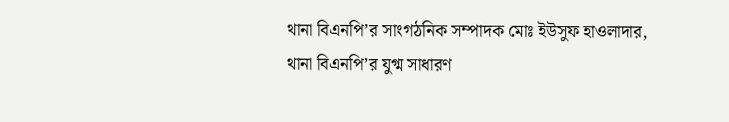থানা বিএনপি’র সাংগঠনিক সম্পাদক মোঃ ইউসুফ হাওলাদার, থানা বিএনপি’র যুগ্ম সাধারণ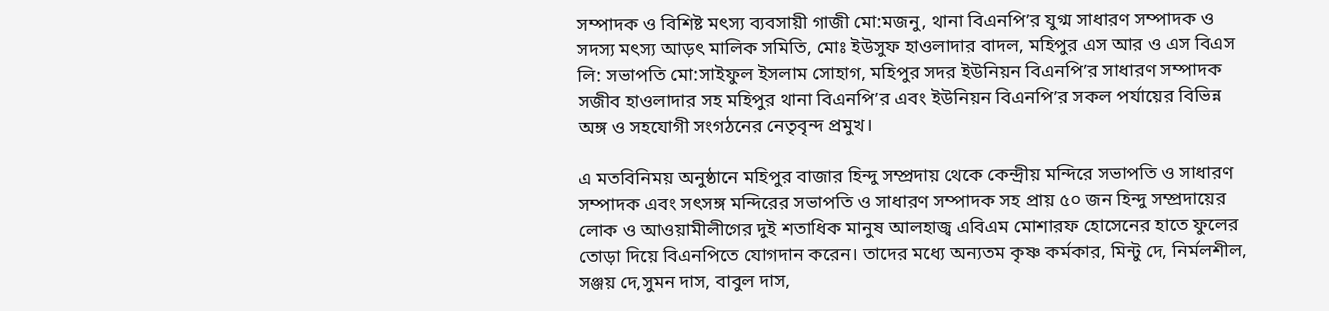সম্পাদক ও বিশিষ্ট মৎস্য ব্যবসায়ী গাজী মো:মজনু, থানা বিএনপি’র যুগ্ম সাধারণ সম্পাদক ও সদস্য মৎস্য আড়ৎ মালিক সমিতি, মোঃ ইউসুফ হাওলাদার বাদল, মহিপুর এস আর ও এস বিএস লি: সভাপতি মো:সাইফুল ইসলাম সোহাগ, মহিপুর সদর ইউনিয়ন বিএনপি’র সাধারণ সম্পাদক সজীব হাওলাদার সহ মহিপুর থানা বিএনপি’র এবং ইউনিয়ন বিএনপি’র সকল পর্যায়ের বিভিন্ন অঙ্গ ও সহযোগী সংগঠনের নেতৃবৃন্দ প্রমুখ।

এ মতবিনিময় অনুষ্ঠানে মহিপুর বাজার হিন্দু সম্প্রদায় থেকে কেন্দ্রীয় মন্দিরে সভাপতি ও সাধারণ সম্পাদক এবং সৎসঙ্গ মন্দিরের সভাপতি ও সাধারণ সম্পাদক সহ প্রায় ৫০ জন হিন্দু সম্প্রদায়ের লোক ও আওয়ামীলীগের দুই শতাধিক মানুষ আলহাজ্ব এবিএম মোশারফ হোসেনের হাতে ফুলের তোড়া দিয়ে বিএনপিতে যোগদান করেন। তাদের মধ্যে অন্যতম কৃষ্ণ কর্মকার, মিন্টু দে, নির্মলশীল, সঞ্জয় দে,সুমন দাস, বাবুল দাস,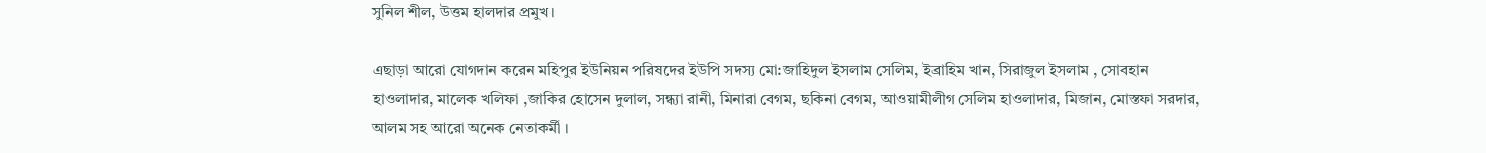সুনিল শীল, উত্তম হালদার প্রমুখ।

এছাড়া আরো যোগদান করেন মহিপুর ইউনিয়ন পরিষদের ইউপি সদস্য মো:জাহিদুল ইসলাম সেলিম, ইব্রাহিম খান, সিরাজুল ইসলাম , সোবহান হাওলাদার, মালেক খলিফা ,জাকির হোসেন দুলাল, সন্ধ্যা রানী, মিনারা বেগম, ছকিনা বেগম, আওয়ামীলীগ সেলিম হাওলাদার, মিজান, মোস্তফা সরদার, আলম সহ আরো অনেক নেতাকর্মী ।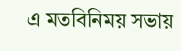এ মতবিনিময় সভায়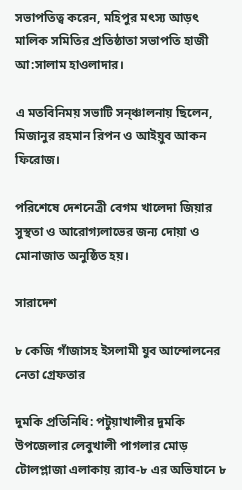সভাপতিত্ব করেন, মহিপুর মৎস্য আড়ৎ মালিক সমিতির প্রতিষ্ঠাতা সভাপতি হাজী আ:সালাম হাওলাদার।

এ মতবিনিময় সভাটি সন্ঞ্চালনায় ছিলেন, মিজানুর রহমান রিপন ও আইয়ুব আকন ফিরোজ।

পরিশেষে দেশনেত্রী বেগম খালেদা জিয়ার সুস্থতা ও আরোগ্যলাভের জন্য দোয়া ও মোনাজাত অনুষ্ঠিত হয়।

সারাদেশ

৮ কেজি গাঁজাসহ ইসলামী যুব আন্দোলনের নেতা গ্রেফতার

দুমকি প্রতিনিধি: পটুয়াখালীর দুমকি উপজেলার লেবুখালী পাগলার মোড় টোলপ্লাজা এলাকায় র‍্যাব-৮ এর অভিযানে ৮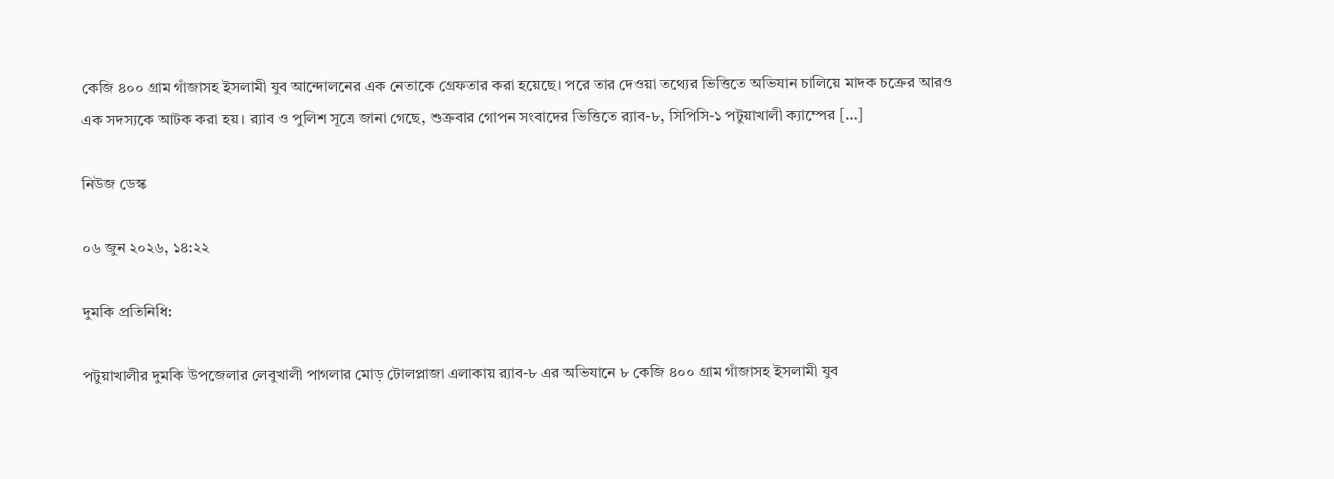কেজি ৪০০ গ্রাম গাঁজাসহ ইসলামী যুব আন্দোলনের এক নেতাকে গ্রেফতার করা হয়েছে। পরে তার দেওয়া তথ্যের ভিত্তিতে অভিযান চালিয়ে মাদক চক্রের আরও এক সদস্যকে আটক করা হয়। র‍্যাব ও পুলিশ সূত্রে জানা গেছে, শুক্রবার গোপন সংবাদের ভিত্তিতে র‍্যাব-৮, সিপিসি-১ পটুয়াখালী ক্যাম্পের […]

নিউজ ডেস্ক

০৬ জুন ২০২৬, ১৪:২২

দুমকি প্রতিনিধি:

পটুয়াখালীর দুমকি উপজেলার লেবুখালী পাগলার মোড় টোলপ্লাজা এলাকায় র‍্যাব-৮ এর অভিযানে ৮ কেজি ৪০০ গ্রাম গাঁজাসহ ইসলামী যুব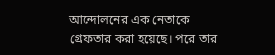আন্দোলনের এক নেতাকে গ্রেফতার করা হয়েছে। পরে তার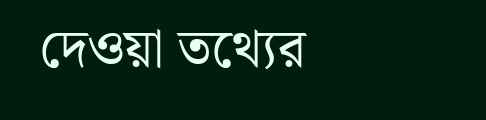দেওয়া তথ্যের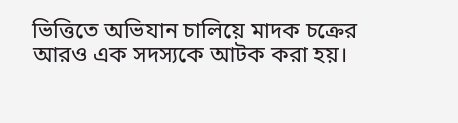ভিত্তিতে অভিযান চালিয়ে মাদক চক্রের আরও এক সদস্যকে আটক করা হয়।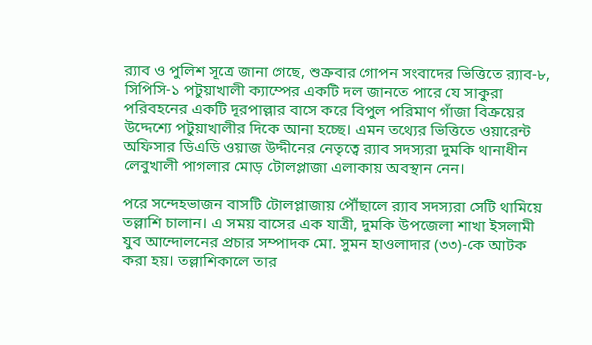র‍্যাব ও পুলিশ সূত্রে জানা গেছে, শুক্রবার গোপন সংবাদের ভিত্তিতে র‍্যাব-৮, সিপিসি-১ পটুয়াখালী ক্যাম্পের একটি দল জানতে পারে যে সাকুরা পরিবহনের একটি দূরপাল্লার বাসে করে বিপুল পরিমাণ গাঁজা বিক্রয়ের উদ্দেশ্যে পটুয়াখালীর দিকে আনা হচ্ছে। এমন তথ্যের ভিত্তিতে ওয়ারেন্ট অফিসার ডিএডি ওয়াজ উদ্দীনের নেতৃত্বে র‍্যাব সদস্যরা দুমকি থানাধীন লেবুখালী পাগলার মোড় টোলপ্লাজা এলাকায় অবস্থান নেন।

পরে সন্দেহভাজন বাসটি টোলপ্লাজায় পৌঁছালে র‍্যাব সদস্যরা সেটি থামিয়ে তল্লাশি চালান। এ সময় বাসের এক যাত্রী, দুমকি উপজেলা শাখা ইসলামী যুব আন্দোলনের প্রচার সম্পাদক মো. সুমন হাওলাদার (৩৩)-কে আটক করা হয়। তল্লাশিকালে তার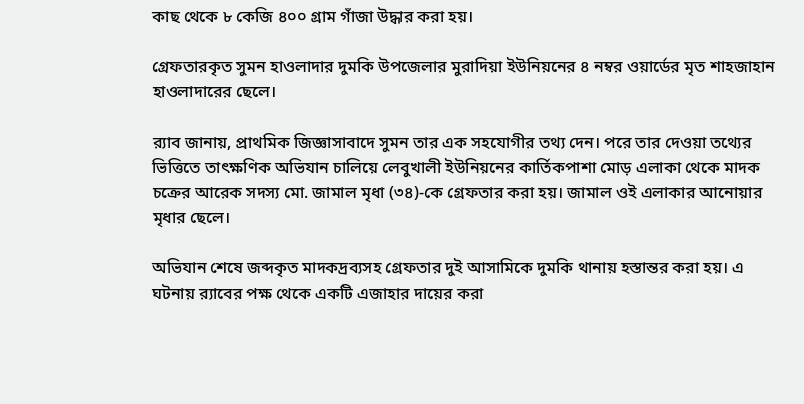কাছ থেকে ৮ কেজি ৪০০ গ্রাম গাঁজা উদ্ধার করা হয়।

গ্রেফতারকৃত সুমন হাওলাদার দুমকি উপজেলার মুরাদিয়া ইউনিয়নের ৪ নম্বর ওয়ার্ডের মৃত শাহজাহান হাওলাদারের ছেলে।

র‍্যাব জানায়, প্রাথমিক জিজ্ঞাসাবাদে সুমন তার এক সহযোগীর তথ্য দেন। পরে তার দেওয়া তথ্যের ভিত্তিতে তাৎক্ষণিক অভিযান চালিয়ে লেবুখালী ইউনিয়নের কার্তিকপাশা মোড় এলাকা থেকে মাদক চক্রের আরেক সদস্য মো. জামাল মৃধা (৩৪)-কে গ্রেফতার করা হয়। জামাল ওই এলাকার আনোয়ার মৃধার ছেলে।

অভিযান শেষে জব্দকৃত মাদকদ্রব্যসহ গ্রেফতার দুই আসামিকে দুমকি থানায় হস্তান্তর করা হয়। এ ঘটনায় র‍্যাবের পক্ষ থেকে একটি এজাহার দায়ের করা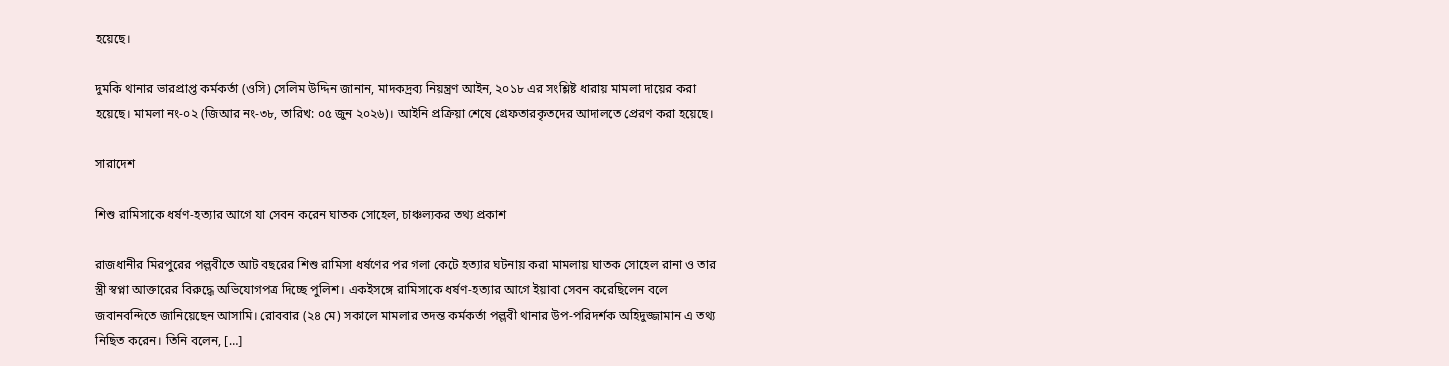হয়েছে।

দুমকি থানার ভারপ্রাপ্ত কর্মকর্তা (ওসি) সেলিম উদ্দিন জানান, মাদকদ্রব্য নিয়ন্ত্রণ আইন, ২০১৮ এর সংশ্লিষ্ট ধারায় মামলা দায়ের করা হয়েছে। মামলা নং-০২ (জিআর নং-৩৮, তারিখ: ০৫ জুন ২০২৬)। আইনি প্রক্রিয়া শেষে গ্রেফতারকৃতদের আদালতে প্রেরণ করা হয়েছে।

সারাদেশ

শিশু রামিসাকে ধর্ষণ-হত্যার আগে যা সেবন করেন ঘাতক সোহেল, চাঞ্চল্যকর তথ্য প্রকাশ

রাজধানীর মিরপুরের পল্লবীতে আট বছরের শিশু রামিসা ধর্ষণের পর গলা কেটে হত্যার ঘটনায় করা মামলায় ঘাতক সোহেল রানা ও তার স্ত্রী স্বপ্না আক্তারের বিরুদ্ধে অভিযোগপত্র দিচ্ছে পুলিশ। একইসঙ্গে রামিসাকে ধর্ষণ-হত্যার আগে ইয়াবা সেবন করেছিলেন বলে জবানবন্দিতে জানিয়েছেন আসামি। রোববার (২৪ মে) সকালে মামলার তদন্ত কর্মকর্তা পল্লবী থানার উপ-পরিদর্শক অহিদুজ্জামান এ তথ্য নিছিত করেন। তিনি বলেন, […]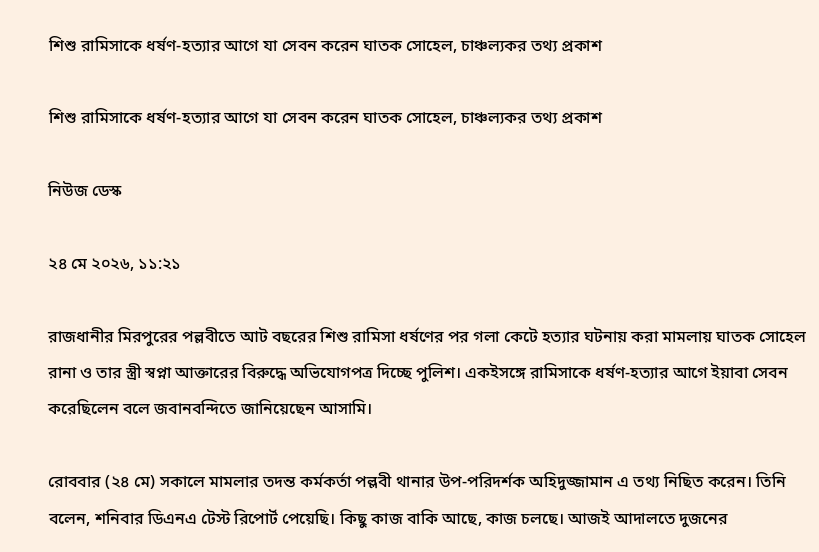শিশু রামিসাকে ধর্ষণ-হত্যার আগে যা সেবন করেন ঘাতক সোহেল, চাঞ্চল্যকর তথ্য প্রকাশ

শিশু রামিসাকে ধর্ষণ-হত্যার আগে যা সেবন করেন ঘাতক সোহেল, চাঞ্চল্যকর তথ্য প্রকাশ

নিউজ ডেস্ক

২৪ মে ২০২৬, ১১:২১

রাজধানীর মিরপুরের পল্লবীতে আট বছরের শিশু রামিসা ধর্ষণের পর গলা কেটে হত্যার ঘটনায় করা মামলায় ঘাতক সোহেল রানা ও তার স্ত্রী স্বপ্না আক্তারের বিরুদ্ধে অভিযোগপত্র দিচ্ছে পুলিশ। একইসঙ্গে রামিসাকে ধর্ষণ-হত্যার আগে ইয়াবা সেবন করেছিলেন বলে জবানবন্দিতে জানিয়েছেন আসামি।

রোববার (২৪ মে) সকালে মামলার তদন্ত কর্মকর্তা পল্লবী থানার উপ-পরিদর্শক অহিদুজ্জামান এ তথ্য নিছিত করেন। তিনি বলেন, শনিবার ডিএনএ টেস্ট রিপোর্ট পেয়েছি। কিছু কাজ বাকি আছে, কাজ চলছে। আজই আদালতে দুজনের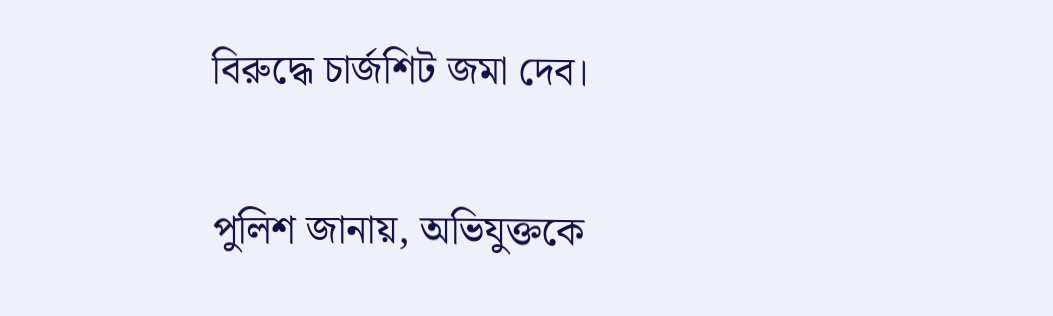বিরুদ্ধে চার্জশিট জমা দেব।

পুলিশ জানায়, অভিযুক্তকে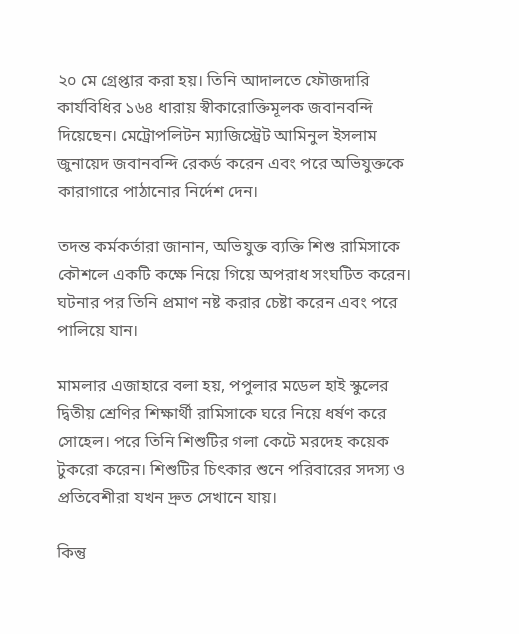২০ মে গ্রেপ্তার করা হয়। তিনি আদালতে ফৌজদারি কার্যবিধির ১৬৪ ধারায় স্বীকারোক্তিমূলক জবানবন্দি দিয়েছেন। মেট্রোপলিটন ম্যাজিস্ট্রেট আমিনুল ইসলাম জুনায়েদ জবানবন্দি রেকর্ড করেন এবং পরে অভিযুক্তকে কারাগারে পাঠানোর নির্দেশ দেন।

তদন্ত কর্মকর্তারা জানান, অভিযুক্ত ব্যক্তি শিশু রামিসাকে কৌশলে একটি কক্ষে নিয়ে গিয়ে অপরাধ সংঘটিত করেন। ঘটনার পর তিনি প্রমাণ নষ্ট করার চেষ্টা করেন এবং পরে পালিয়ে যান।

মামলার এজাহারে বলা হয়, পপুলার মডেল হাই স্কুলের দ্বিতীয় শ্রেণির শিক্ষার্থী রামিসাকে ঘরে নিয়ে ধর্ষণ করে সোহেল। পরে তিনি শিশুটির গলা কেটে মরদেহ কয়েক টুকরো করেন। শিশুটির চিৎকার শুনে পরিবারের সদস্য ও প্রতিবেশীরা যখন দ্রুত সেখানে যায়।

কিন্তু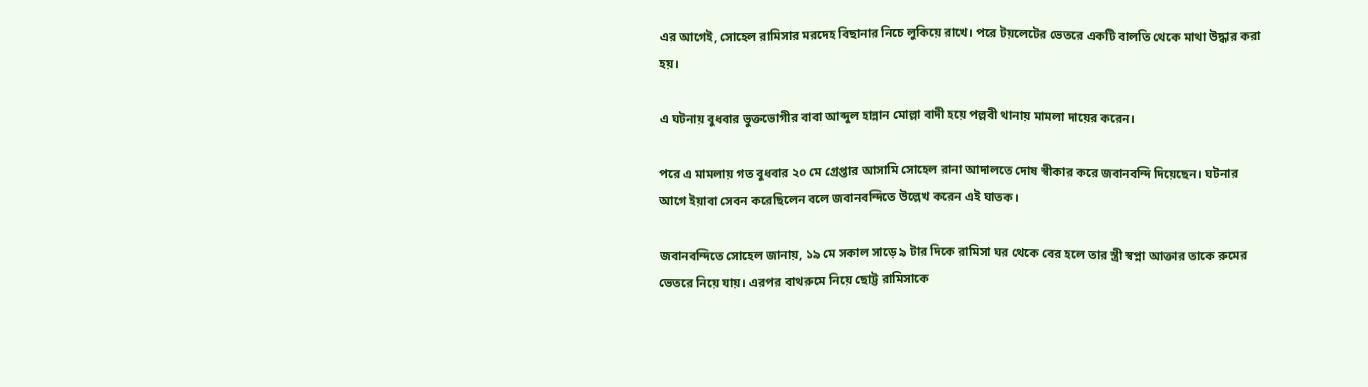এর আগেই, সোহেল রামিসার মরদেহ বিছানার নিচে লুকিয়ে রাখে। পরে টয়লেটের ভেতরে একটি বালতি থেকে মাথা উদ্ধার করা হয়।

এ ঘটনায় বুধবার ভুক্তভোগীর বাবা আব্দুল হান্নান মোল্লা বাদী হয়ে পল্লবী থানায় মামলা দায়ের করেন।

পরে এ মামলায় গত বুধবার ২০ মে গ্রেপ্তার আসামি সোহেল রানা আদালতে দোষ স্বীকার করে জবানবন্দি দিয়েছেন। ঘটনার আগে ইয়াবা সেবন করেছিলেন বলে জবানবন্দিতে উল্লেখ করেন এই ঘাতক।

জবানবন্দিতে সোহেল জানায়, ১৯ মে সকাল সাড়ে ৯ টার দিকে রামিসা ঘর থেকে বের হলে তার স্ত্রী স্বপ্না আক্তার তাকে রুমের ভেতরে নিয়ে যায়। এরপর বাথরুমে নিয়ে ছোট্ট রামিসাকে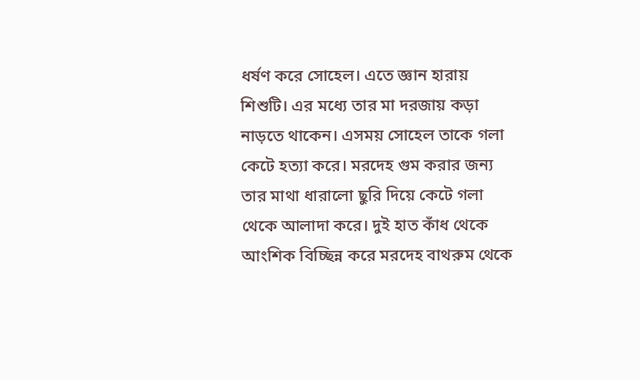ধর্ষণ করে সোহেল। এতে জ্ঞান হারায় শিশুটি। এর মধ্যে তার মা দরজায় কড়া নাড়তে থাকেন। এসময় সোহেল তাকে গলা কেটে হত্যা করে। মরদেহ গুম করার জন্য তার মাথা ধারালো ছুরি দিয়ে কেটে গলা থেকে আলাদা করে। দুই হাত কাঁধ থেকে আংশিক বিচ্ছিন্ন করে মরদেহ বাথরুম থেকে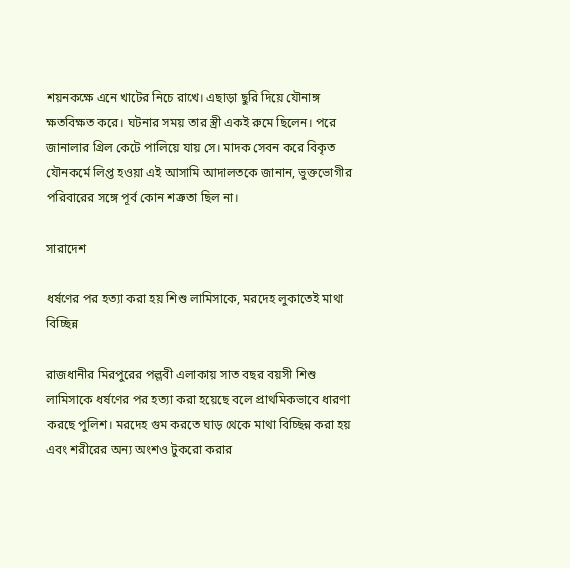শয়নকক্ষে এনে খাটের নিচে রাখে। এছাড়া ছুরি দিয়ে যৌনাঙ্গ ক্ষতবিক্ষত করে। ঘটনার সময় তার স্ত্রী একই রুমে ছিলেন। পরে জানালার গ্রিল কেটে পালিয়ে যায় সে। মাদক সেবন করে বিকৃত যৌনকর্মে লিপ্ত হওয়া এই আসামি আদালতকে জানান, ভুক্তভোগীর পরিবারের সঙ্গে পূর্ব কোন শত্রুতা ছিল না।

সারাদেশ

ধর্ষণের পর হত্যা করা হয় শিশু লামিসাকে, মরদেহ লুকাতেই মাথা বিচ্ছিন্ন

রাজধানীর মিরপুরের পল্লবী এলাকায় সাত বছর বয়সী শিশু লামিসাকে ধর্ষণের পর হত্যা করা হয়েছে বলে প্রাথমিকভাবে ধারণা করছে পুলিশ। মরদেহ গুম করতে ঘাড় থেকে মাথা বিচ্ছিন্ন করা হয় এবং শরীরের অন্য অংশও টুকরো করার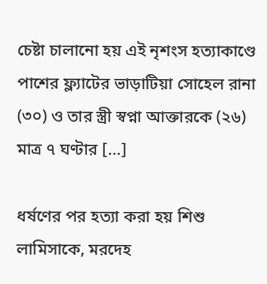চেষ্টা চালানো হয় এই নৃশংস হত্যাকাণ্ডে পাশের ফ্ল্যাটের ভাড়াটিয়া সোহেল রানা (৩০) ও তার স্ত্রী স্বপ্না আক্তারকে (২৬) মাত্র ৭ ঘণ্টার […]

ধর্ষণের পর হত্যা করা হয় শিশু লামিসাকে, মরদেহ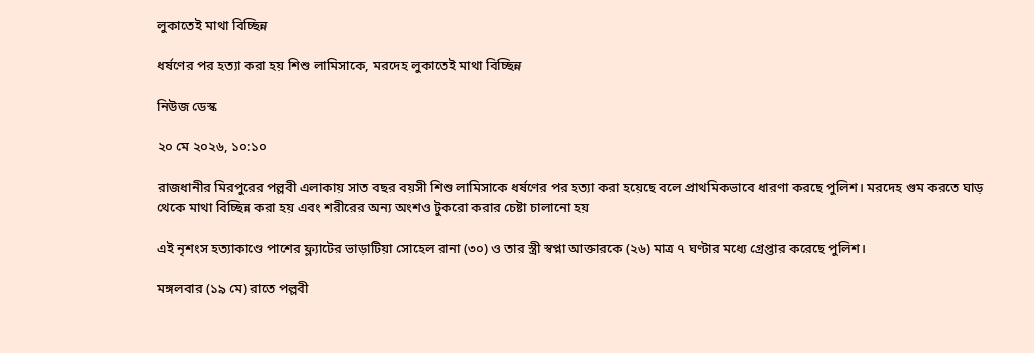লুকাতেই মাথা বিচ্ছিন্ন

ধর্ষণের পর হত্যা করা হয় শিশু লামিসাকে, মরদেহ লুকাতেই মাথা বিচ্ছিন্ন

নিউজ ডেস্ক

২০ মে ২০২৬, ১০:১০

রাজধানীর মিরপুরের পল্লবী এলাকায় সাত বছর বয়সী শিশু লামিসাকে ধর্ষণের পর হত্যা করা হয়েছে বলে প্রাথমিকভাবে ধারণা করছে পুলিশ। মরদেহ গুম করতে ঘাড় থেকে মাথা বিচ্ছিন্ন করা হয় এবং শরীরের অন্য অংশও টুকরো করার চেষ্টা চালানো হয়

এই নৃশংস হত্যাকাণ্ডে পাশের ফ্ল্যাটের ভাড়াটিয়া সোহেল রানা (৩০) ও তার স্ত্রী স্বপ্না আক্তারকে (২৬) মাত্র ৭ ঘণ্টার মধ্যে গ্রেপ্তার করেছে পুলিশ।

মঙ্গলবার (১৯ মে) রাতে পল্লবী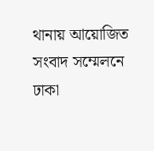থানায় আয়োজিত সংবাদ সম্মেলনে ঢাকা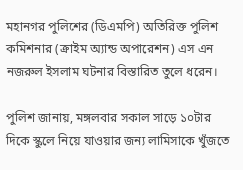মহানগর পুলিশের (ডিএমপি) অতিরিক্ত পুলিশ কমিশনার (ক্রাইম অ্যান্ড অপারেশন) এস এন নজরুল ইসলাম ঘটনার বিস্তারিত তুলে ধরেন।

পুলিশ জানায়, মঙ্গলবার সকাল সাড়ে ১০টার দিকে স্কুলে নিয়ে যাওয়ার জন্য লামিসাকে খুঁজতে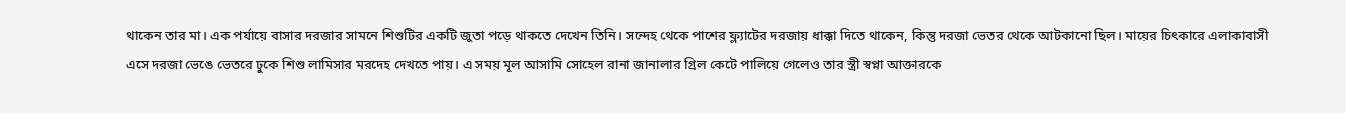থাকেন তার মা। এক পর্যায়ে বাসার দরজার সামনে শিশুটির একটি জুতা পড়ে থাকতে দেখেন তিনি। সন্দেহ থেকে পাশের ফ্ল্যাটের দরজায় ধাক্কা দিতে থাকেন, কিন্তু দরজা ভেতর থেকে আটকানো ছিল। মায়ের চিৎকারে এলাকাবাসী এসে দরজা ভেঙে ভেতরে ঢুকে শিশু লামিসার মরদেহ দেখতে পায়। এ সময় মূল আসামি সোহেল রানা জানালার গ্রিল কেটে পালিয়ে গেলেও তার স্ত্রী স্বপ্না আক্তারকে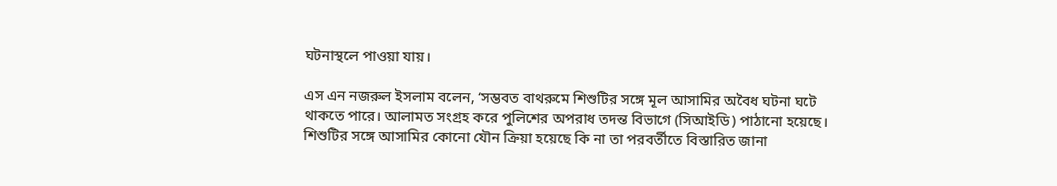ঘটনাস্থলে পাওয়া যায়।

এস এন নজরুল ইসলাম বলেন, ‘সম্ভবত বাথরুমে শিশুটির সঙ্গে মূল আসামির অবৈধ ঘটনা ঘটে থাকতে পারে। আলামত সংগ্রহ করে পুলিশের অপরাধ তদন্ত বিভাগে (সিআইডি) পাঠানো হয়েছে। শিশুটির সঙ্গে আসামির কোনো যৌন ক্রিয়া হয়েছে কি না তা পরবর্তীতে বিস্তারিত জানা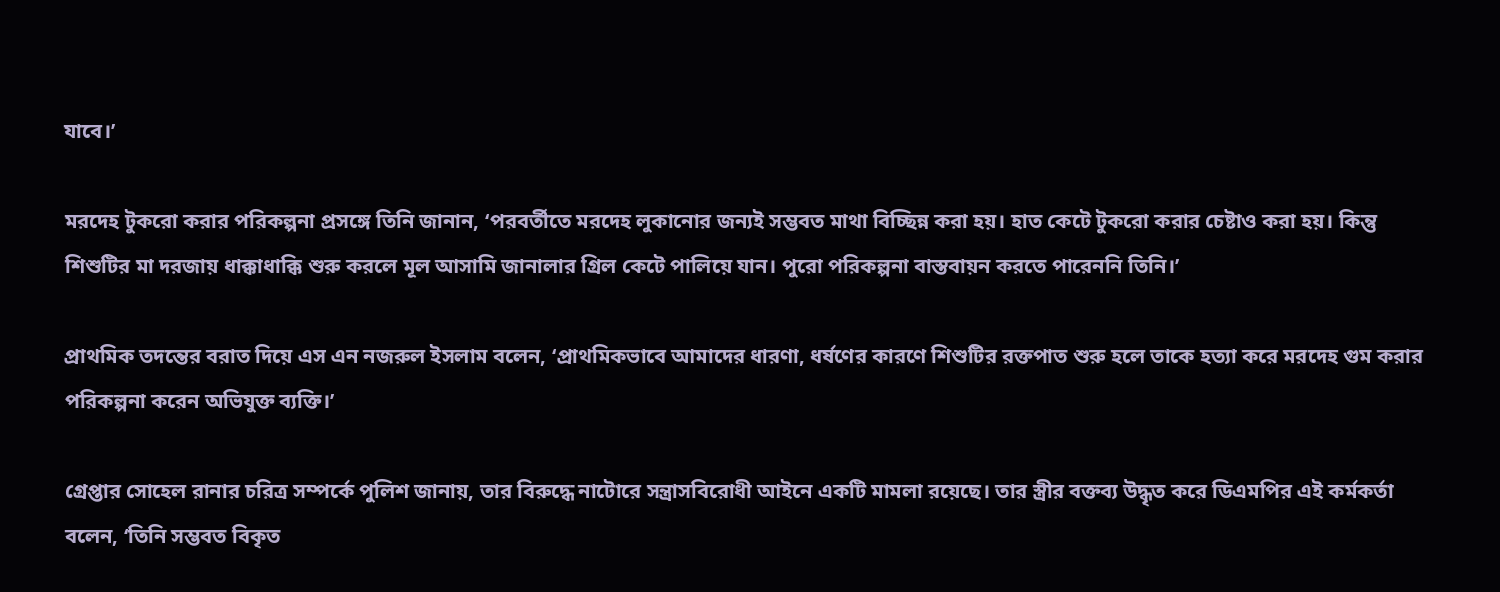যাবে।’

মরদেহ টুকরো করার পরিকল্পনা প্রসঙ্গে তিনি জানান, ‘পরবর্তীতে মরদেহ লুকানোর জন্যই সম্ভবত মাথা বিচ্ছিন্ন করা হয়। হাত কেটে টুকরো করার চেষ্টাও করা হয়। কিন্তু শিশুটির মা দরজায় ধাক্কাধাক্কি শুরু করলে মূল আসামি জানালার গ্রিল কেটে পালিয়ে যান। পুরো পরিকল্পনা বাস্তবায়ন করতে পারেননি তিনি।’

প্রাথমিক তদন্তের বরাত দিয়ে এস এন নজরুল ইসলাম বলেন, ‘প্রাথমিকভাবে আমাদের ধারণা, ধর্ষণের কারণে শিশুটির রক্তপাত শুরু হলে তাকে হত্যা করে মরদেহ গুম করার পরিকল্পনা করেন অভিযুক্ত ব্যক্তি।’

গ্রেপ্তার সোহেল রানার চরিত্র সম্পর্কে পুলিশ জানায়, তার বিরুদ্ধে নাটোরে সন্ত্রাসবিরোধী আইনে একটি মামলা রয়েছে। তার স্ত্রীর বক্তব্য উদ্ধৃত করে ডিএমপির এই কর্মকর্তা বলেন, ‘তিনি সম্ভবত বিকৃত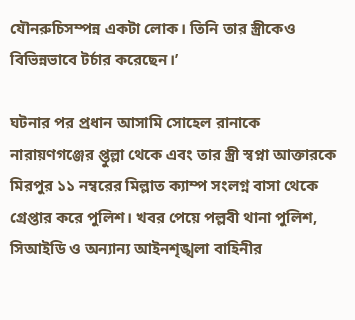যৌনরুচিসম্পন্ন একটা লোক। তিনি তার স্ত্রীকেও বিভিন্নভাবে টর্চার করেছেন।’

ঘটনার পর প্রধান আসামি সোহেল রানাকে নারায়ণগঞ্জের প্তুল্লা থেকে এবং তার স্ত্রী স্বপ্না আক্তারকে মিরপুর ১১ নম্বরের মিল্লাত ক্যাম্প সংলগ্ন বাসা থেকে গ্রেপ্তার করে পুলিশ। খবর পেয়ে পল্লবী থানা পুলিশ, সিআইডি ও অন্যান্য আইনশৃঙ্খলা বাহিনীর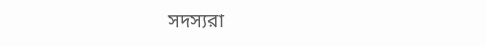সদস্যরা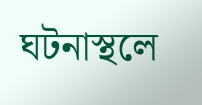ঘটনাস্থলে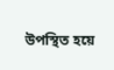উপস্থিত হয়ে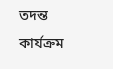তদন্ত কার্যক্রম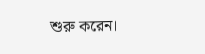শুরু করেন।